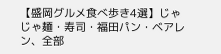【盛岡グルメ食べ歩き4選】じゃじゃ麺・寿司・福田パン・ベアレン、全部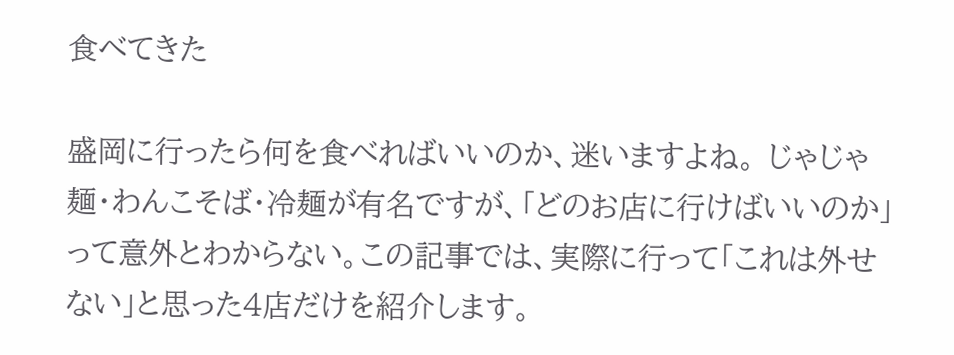食べてきた

盛岡に行ったら何を食べればいいのか、迷いますよね。 じゃじゃ麺・わんこそば・冷麺が有名ですが、「どのお店に行けばいいのか」って意外とわからない。この記事では、実際に行って「これは外せない」と思った4店だけを紹介します。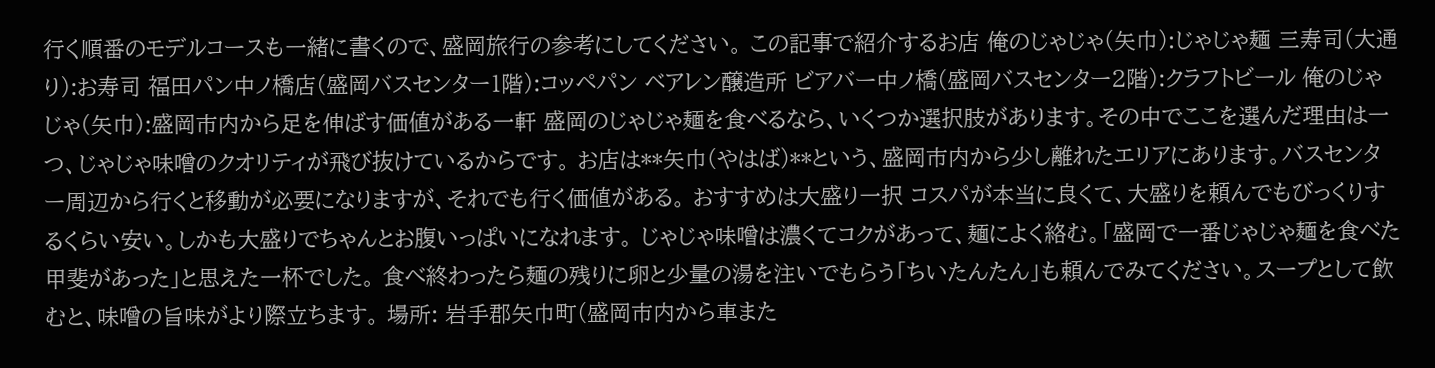行く順番のモデルコースも一緒に書くので、盛岡旅行の参考にしてください。 この記事で紹介するお店 俺のじゃじゃ(矢巾):じゃじゃ麺 三寿司(大通り):お寿司 福田パン中ノ橋店(盛岡バスセンター1階):コッペパン ベアレン醸造所 ビアバー中ノ橋(盛岡バスセンター2階):クラフトビール 俺のじゃじゃ(矢巾):盛岡市内から足を伸ばす価値がある一軒 盛岡のじゃじゃ麺を食べるなら、いくつか選択肢があります。その中でここを選んだ理由は一つ、じゃじゃ味噌のクオリティが飛び抜けているからです。 お店は**矢巾(やはば)**という、盛岡市内から少し離れたエリアにあります。バスセンター周辺から行くと移動が必要になりますが、それでも行く価値がある。 おすすめは大盛り一択 コスパが本当に良くて、大盛りを頼んでもびっくりするくらい安い。しかも大盛りでちゃんとお腹いっぱいになれます。 じゃじゃ味噌は濃くてコクがあって、麺によく絡む。「盛岡で一番じゃじゃ麺を食べた甲斐があった」と思えた一杯でした。 食べ終わったら麺の残りに卵と少量の湯を注いでもらう「ちいたんたん」も頼んでみてください。スープとして飲むと、味噌の旨味がより際立ちます。 場所: 岩手郡矢巾町(盛岡市内から車また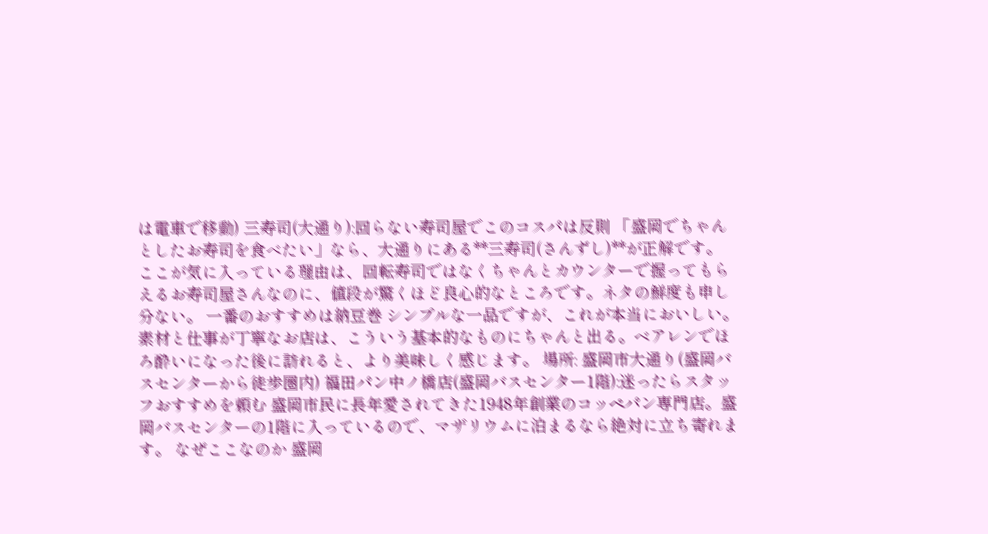は電車で移動) 三寿司(大通り):回らない寿司屋でこのコスパは反則 「盛岡でちゃんとしたお寿司を食べたい」なら、大通りにある**三寿司(さんずし)**が正解です。 ここが気に入っている理由は、回転寿司ではなくちゃんとカウンターで握ってもらえるお寿司屋さんなのに、値段が驚くほど良心的なところです。ネタの鮮度も申し分ない。 一番のおすすめは納豆巻 シンプルな一品ですが、これが本当においしい。素材と仕事が丁寧なお店は、こういう基本的なものにちゃんと出る。ベアレンでほろ酔いになった後に訪れると、より美味しく感じます。 場所: 盛岡市大通り(盛岡バスセンターから徒歩圏内) 福田パン中ノ橋店(盛岡バスセンター1階):迷ったらスタッフおすすめを頼む 盛岡市民に長年愛されてきた1948年創業のコッペパン専門店。盛岡バスセンターの1階に入っているので、マザリウムに泊まるなら絶対に立ち寄れます。 なぜここなのか 盛岡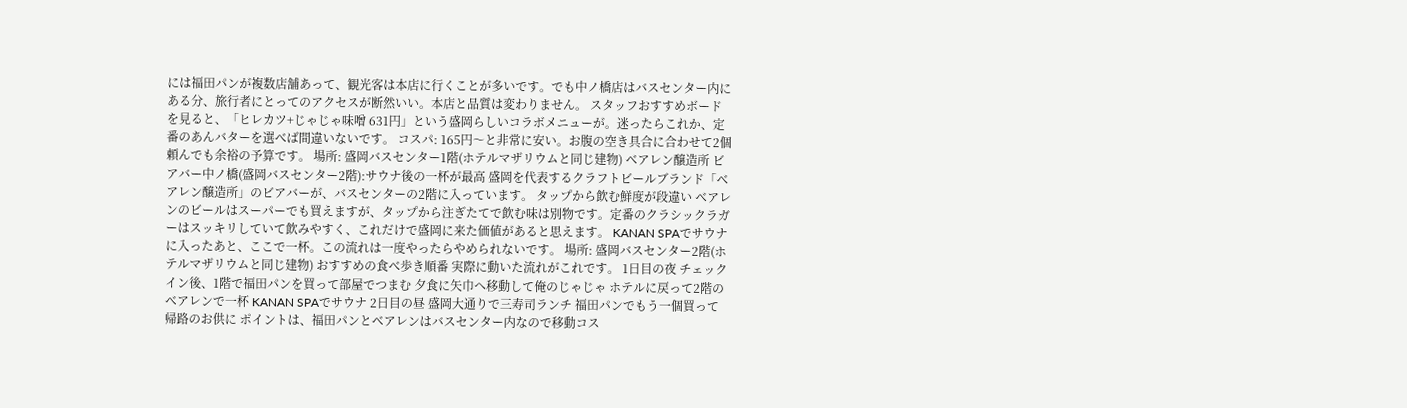には福田パンが複数店舗あって、観光客は本店に行くことが多いです。でも中ノ橋店はバスセンター内にある分、旅行者にとってのアクセスが断然いい。本店と品質は変わりません。 スタッフおすすめボードを見ると、「ヒレカツ+じゃじゃ味噌 631円」という盛岡らしいコラボメニューが。迷ったらこれか、定番のあんバターを選べば間違いないです。 コスパ: 165円〜と非常に安い。お腹の空き具合に合わせて2個頼んでも余裕の予算です。 場所: 盛岡バスセンター1階(ホテルマザリウムと同じ建物) ベアレン醸造所 ビアバー中ノ橋(盛岡バスセンター2階):サウナ後の一杯が最高 盛岡を代表するクラフトビールブランド「ベアレン醸造所」のビアバーが、バスセンターの2階に入っています。 タップから飲む鮮度が段違い ベアレンのビールはスーパーでも買えますが、タップから注ぎたてで飲む味は別物です。定番のクラシックラガーはスッキリしていて飲みやすく、これだけで盛岡に来た価値があると思えます。 KANAN SPAでサウナに入ったあと、ここで一杯。この流れは一度やったらやめられないです。 場所: 盛岡バスセンター2階(ホテルマザリウムと同じ建物) おすすめの食べ歩き順番 実際に動いた流れがこれです。 1日目の夜 チェックイン後、1階で福田パンを買って部屋でつまむ 夕食に矢巾へ移動して俺のじゃじゃ ホテルに戻って2階のベアレンで一杯 KANAN SPAでサウナ 2日目の昼 盛岡大通りで三寿司ランチ 福田パンでもう一個買って帰路のお供に ポイントは、福田パンとベアレンはバスセンター内なので移動コス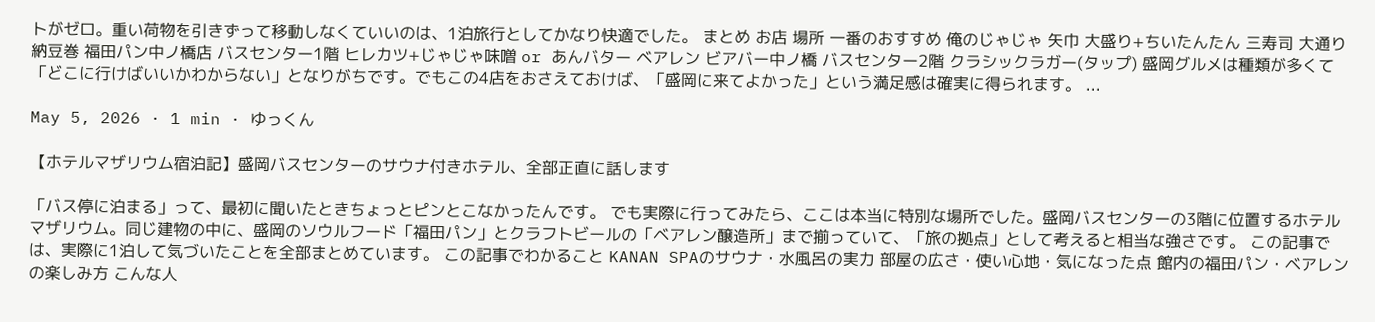トがゼロ。重い荷物を引きずって移動しなくていいのは、1泊旅行としてかなり快適でした。 まとめ お店 場所 一番のおすすめ 俺のじゃじゃ 矢巾 大盛り+ちいたんたん 三寿司 大通り 納豆巻 福田パン中ノ橋店 バスセンター1階 ヒレカツ+じゃじゃ味噌 or あんバター ベアレン ビアバー中ノ橋 バスセンター2階 クラシックラガー(タップ) 盛岡グルメは種類が多くて「どこに行けばいいかわからない」となりがちです。でもこの4店をおさえておけば、「盛岡に来てよかった」という満足感は確実に得られます。 ...

May 5, 2026 · 1 min · ゆっくん

【ホテルマザリウム宿泊記】盛岡バスセンターのサウナ付きホテル、全部正直に話します

「バス停に泊まる」って、最初に聞いたときちょっとピンとこなかったんです。 でも実際に行ってみたら、ここは本当に特別な場所でした。盛岡バスセンターの3階に位置するホテルマザリウム。同じ建物の中に、盛岡のソウルフード「福田パン」とクラフトビールの「ベアレン醸造所」まで揃っていて、「旅の拠点」として考えると相当な強さです。 この記事では、実際に1泊して気づいたことを全部まとめています。 この記事でわかること KANAN SPAのサウナ・水風呂の実力 部屋の広さ・使い心地・気になった点 館内の福田パン・ベアレンの楽しみ方 こんな人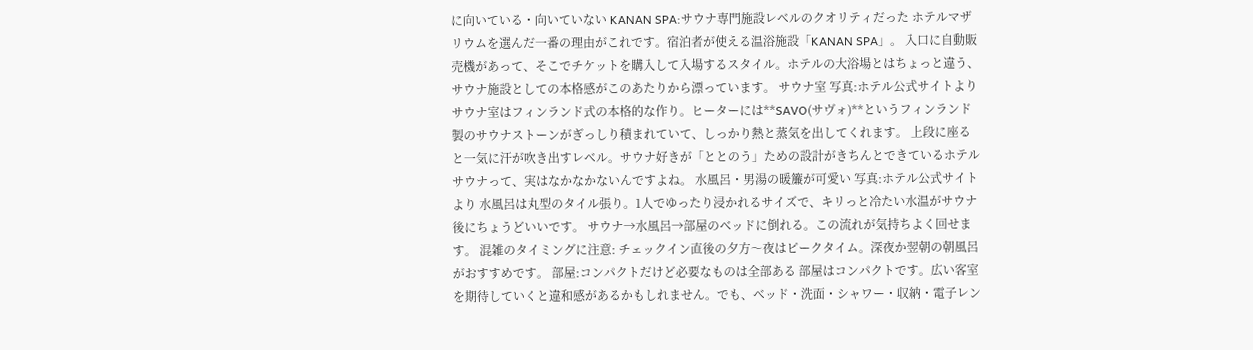に向いている・向いていない KANAN SPA:サウナ専門施設レベルのクオリティだった ホテルマザリウムを選んだ一番の理由がこれです。宿泊者が使える温浴施設「KANAN SPA」。 入口に自動販売機があって、そこでチケットを購入して入場するスタイル。ホテルの大浴場とはちょっと違う、サウナ施設としての本格感がこのあたりから漂っています。 サウナ室 写真:ホテル公式サイトより サウナ室はフィンランド式の本格的な作り。ヒーターには**SAVO(サヴォ)**というフィンランド製のサウナストーンがぎっしり積まれていて、しっかり熱と蒸気を出してくれます。 上段に座ると一気に汗が吹き出すレベル。サウナ好きが「ととのう」ための設計がきちんとできているホテルサウナって、実はなかなかないんですよね。 水風呂・男湯の暖簾が可愛い 写真:ホテル公式サイトより 水風呂は丸型のタイル張り。1人でゆったり浸かれるサイズで、キリっと冷たい水温がサウナ後にちょうどいいです。 サウナ→水風呂→部屋のベッドに倒れる。この流れが気持ちよく回せます。 混雑のタイミングに注意: チェックイン直後の夕方〜夜はピークタイム。深夜か翌朝の朝風呂がおすすめです。 部屋:コンパクトだけど必要なものは全部ある 部屋はコンパクトです。広い客室を期待していくと違和感があるかもしれません。でも、ベッド・洗面・シャワー・収納・電子レン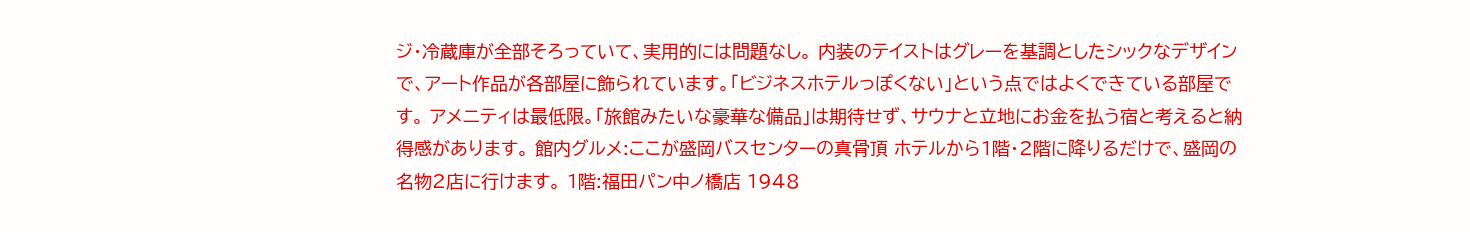ジ・冷蔵庫が全部そろっていて、実用的には問題なし。 内装のテイストはグレーを基調としたシックなデザインで、アート作品が各部屋に飾られています。「ビジネスホテルっぽくない」という点ではよくできている部屋です。 アメニティは最低限。「旅館みたいな豪華な備品」は期待せず、サウナと立地にお金を払う宿と考えると納得感があります。 館内グルメ:ここが盛岡バスセンターの真骨頂 ホテルから1階・2階に降りるだけで、盛岡の名物2店に行けます。 1階:福田パン中ノ橋店 1948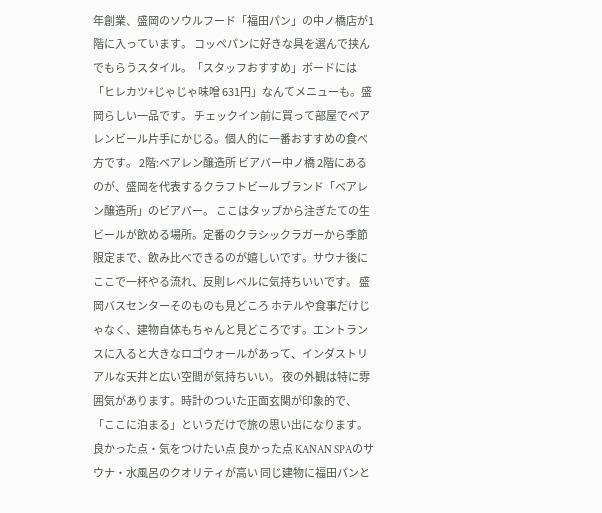年創業、盛岡のソウルフード「福田パン」の中ノ橋店が1階に入っています。 コッペパンに好きな具を選んで挟んでもらうスタイル。「スタッフおすすめ」ボードには「ヒレカツ+じゃじゃ味噌 631円」なんてメニューも。盛岡らしい一品です。 チェックイン前に買って部屋でベアレンビール片手にかじる。個人的に一番おすすめの食べ方です。 2階:ベアレン醸造所 ビアバー中ノ橋 2階にあるのが、盛岡を代表するクラフトビールブランド「ベアレン醸造所」のビアバー。 ここはタップから注ぎたての生ビールが飲める場所。定番のクラシックラガーから季節限定まで、飲み比べできるのが嬉しいです。サウナ後にここで一杯やる流れ、反則レベルに気持ちいいです。 盛岡バスセンターそのものも見どころ ホテルや食事だけじゃなく、建物自体もちゃんと見どころです。エントランスに入ると大きなロゴウォールがあって、インダストリアルな天井と広い空間が気持ちいい。 夜の外観は特に雰囲気があります。時計のついた正面玄関が印象的で、「ここに泊まる」というだけで旅の思い出になります。 良かった点・気をつけたい点 良かった点 KANAN SPAのサウナ・水風呂のクオリティが高い 同じ建物に福田パンと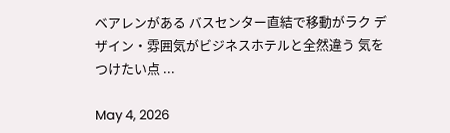ベアレンがある バスセンター直結で移動がラク デザイン・雰囲気がビジネスホテルと全然違う 気をつけたい点 ...

May 4, 2026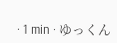· 1 min · ゆっくん